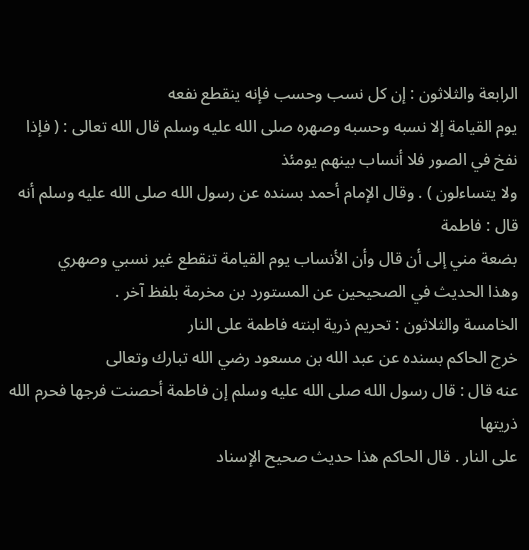الرابعة والثلاثون : إن كل نسب وحسب فإنه ينقطع نفعه
يوم القيامة إلا نسبه وحسبه وصهره صلى الله عليه وسلم قال الله تعالى : ( فإذا نفخ في الصور فلا أنساب بينهم يومئذ
ولا يتساءلون ) . وقال الإمام أحمد بسنده عن رسول الله صلى الله عليه وسلم أنه قال : فاطمة
بضعة مني إلى أن قال وأن الأنساب يوم القيامة تنقطع غير نسبي وصهري
وهذا الحديث في الصحيحين عن المستورد بن مخرمة بلفظ آخر .
الخامسة والثلاثون : تحريم ذرية ابنته فاطمة على النار
خرج الحاكم بسنده عن عبد الله بن مسعود رضي الله تبارك وتعالى
عنه قال : قال رسول الله صلى الله عليه وسلم إن فاطمة أحصنت فرجها فحرم الله ذريتها
على النار . قال الحاكم هذا حديث صحيح الإسناد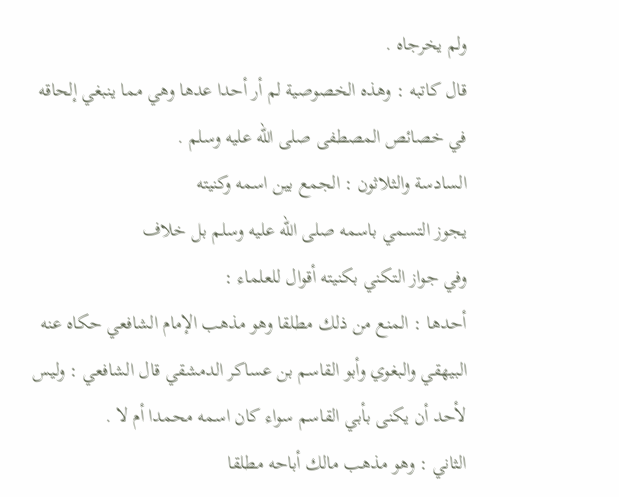ولم يخرجاه .
قال كاتبه : وهذه الخصوصية لم أر أحدا عدها وهي مما ينبغي إلحاقه
في خصائص المصطفى صلى الله عليه وسلم .
السادسة والثلاثون : الجمع بين اسمه وكنيته
يجوز التسمي باسمه صلى الله عليه وسلم بل خلاف
وفي جواز التكني بكنيته أقوال للعلماء :
أحدها : المنع من ذلك مطلقا وهو مذهب الإمام الشافعي حكاه عنه
البيهقي والبغوي وأبو القاسم بن عساكر الدمشقي قال الشافعي : وليس
لأحد أن يكنى بأبي القاسم سواء كان اسمه محمدا أم لا .
الثاني : وهو مذهب مالك أباحه مطلقا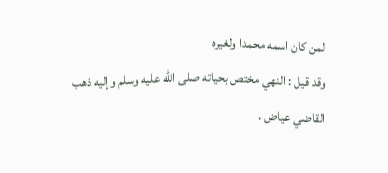لمن كان اسمه محمدا ولغيره
وقد قيل : النهي مختص بحياته صلى الله عليه وسلم وإليه ذهب القاضي عياض .